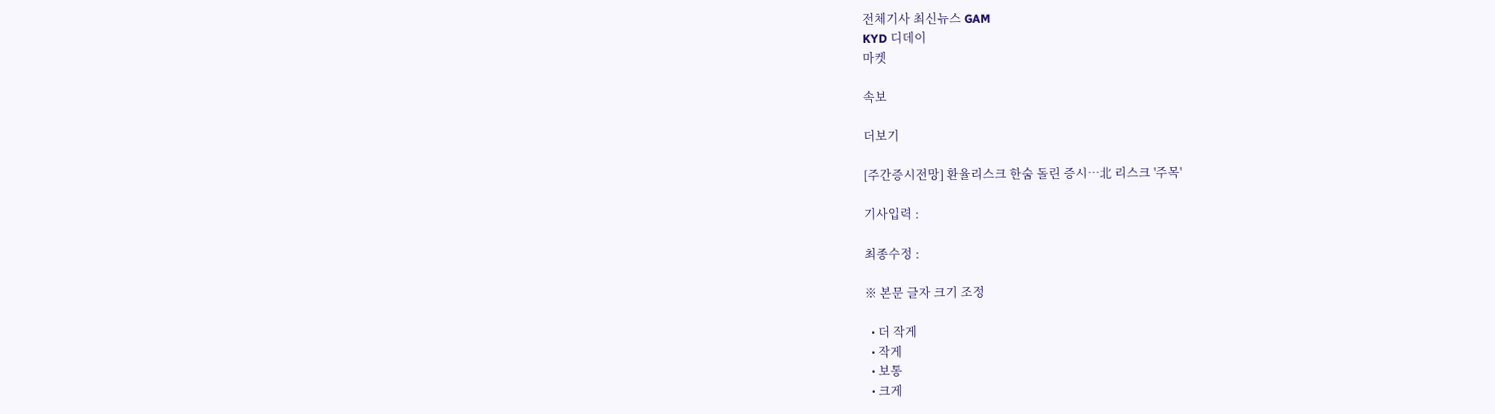전체기사 최신뉴스 GAM
KYD 디데이
마켓

속보

더보기

[주간증시전망] 환율리스크 한숨 돌린 증시…北 리스크 '주목'

기사입력 :

최종수정 :

※ 본문 글자 크기 조정

  • 더 작게
  • 작게
  • 보통
  • 크게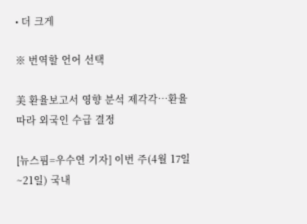• 더 크게

※ 번역할 언어 선택

美 환율보고서 영향 분석 제각각…환율 따라 외국인 수급 결정

[뉴스핌=우수연 기자] 이번 주(4월 17일~21일) 국내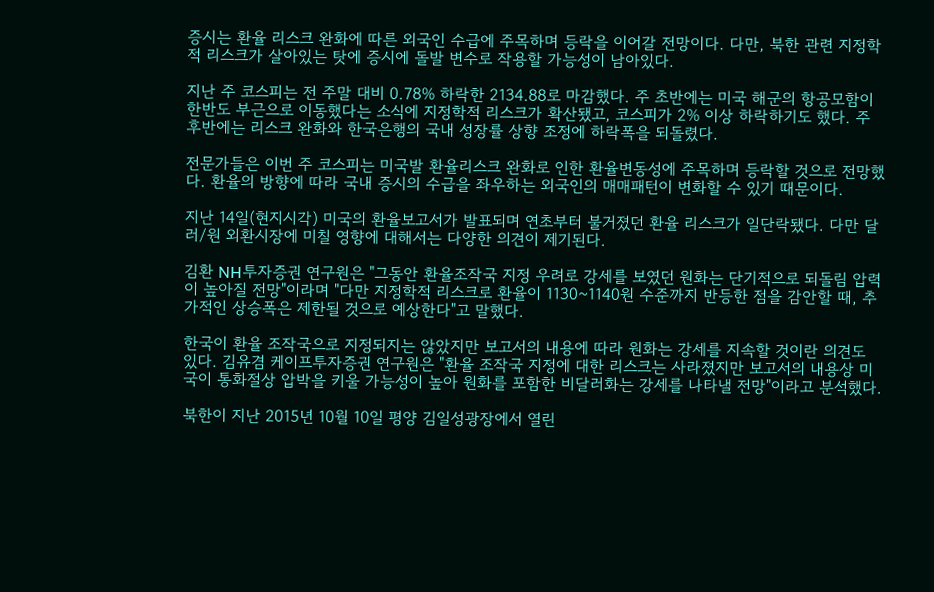증시는 환율 리스크 완화에 따른 외국인 수급에 주목하며 등락을 이어갈 전망이다. 다만, 북한 관련 지정학적 리스크가 살아있는 탓에 증시에 돌발 변수로 작용할 가능성이 남아있다.

지난 주 코스피는 전 주말 대비 0.78% 하락한 2134.88로 마감했다. 주 초반에는 미국 해군의 항공모함이 한반도 부근으로 이동했다는 소식에 지정학적 리스크가 확산됐고, 코스피가 2% 이상 하락하기도 했다. 주 후반에는 리스크 완화와 한국은행의 국내 성장률 상향 조정에 하락폭을 되돌렸다.

전문가들은 이번 주 코스피는 미국발 환율리스크 완화로 인한 환율변동성에 주목하며 등락할 것으로 전망했다. 환율의 방향에 따라 국내 증시의 수급을 좌우하는 외국인의 매매패턴이 변화할 수 있기 때문이다.

지난 14일(현지시각) 미국의 환율보고서가 발표되며 연초부터 불거졌던 환율 리스크가 일단락됐다. 다만 달러/원 외환시장에 미칠 영향에 대해서는 다양한 의견이 제기된다.

김환 NH투자증권 연구원은 "그동안 환율조작국 지정 우려로 강세를 보였던 원화는 단기적으로 되돌림 압력이 높아질 전망"이라며 "다만 지정학적 리스크로 환율이 1130~1140원 수준까지 반등한 점을 감안할 때, 추가적인 상승폭은 제한될 것으로 예상한다"고 말했다.

한국이 환율 조작국으로 지정되지는 않았지만 보고서의 내용에 따라 원화는 강세를 지속할 것이란 의견도 있다. 김유겸 케이프투자증권 연구원은 "환율 조작국 지정에 대한 리스크는 사라졌지만 보고서의 내용상 미국이 통화절상 압박을 키울 가능성이 높아 원화를 포함한 비달러화는 강세를 나타낼 전망"이라고 분석했다.

북한이 지난 2015년 10월 10일 평양 김일성광장에서 열린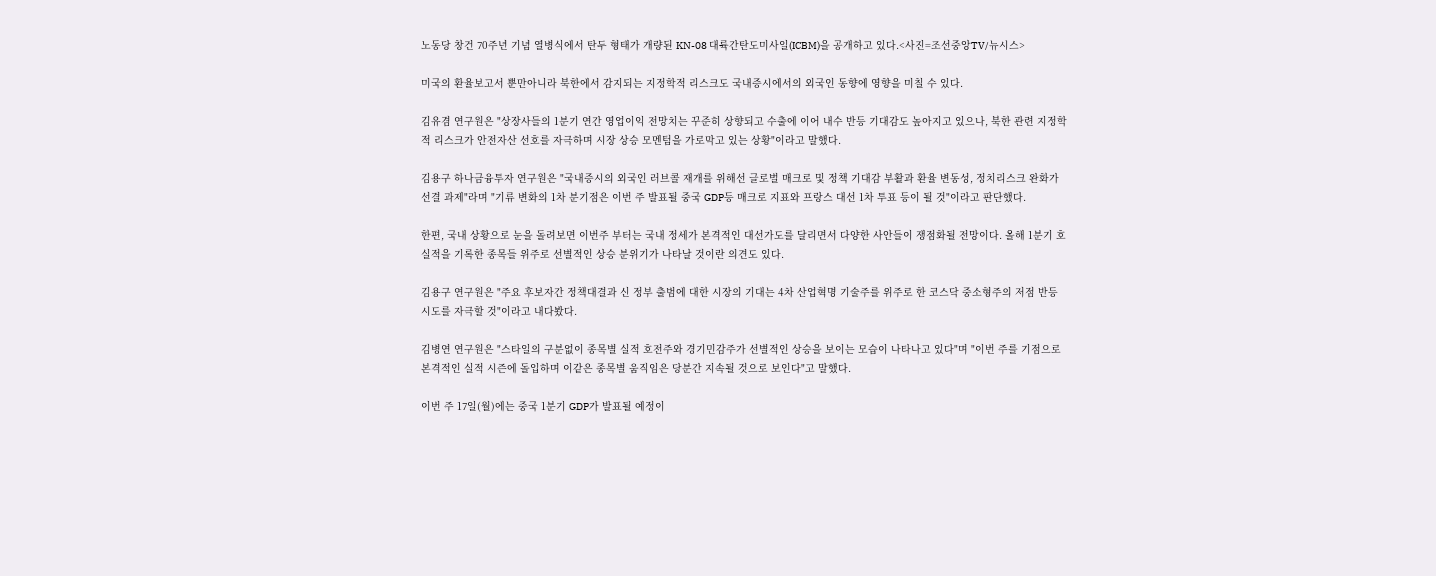노동당 창건 70주년 기념 열병식에서 탄두 형태가 개량된 KN-08 대륙간탄도미사일(ICBM)을 공개하고 있다.<사진=조선중앙TV/뉴시스>

미국의 환율보고서 뿐만아니라 북한에서 감지되는 지정학적 리스크도 국내증시에서의 외국인 동향에 영향을 미칠 수 있다.

김유겸 연구원은 "상장사들의 1분기 연간 영업이익 전망치는 꾸준히 상향되고 수출에 이어 내수 반등 기대감도 높아지고 있으나, 북한 관련 지정학적 리스크가 안전자산 선호를 자극하며 시장 상승 모멘텀을 가로막고 있는 상황"이라고 말했다.

김용구 하나금융투자 연구원은 "국내증시의 외국인 러브콜 재개를 위해선 글로벌 매크로 및 정책 기대감 부활과 환율 변동성, 정치리스크 완화가 선결 과제"라며 "기류 변화의 1차 분기점은 이번 주 발표될 중국 GDP등 매크로 지표와 프랑스 대선 1차 투표 등이 될 것"이라고 판단했다.

한편, 국내 상황으로 눈을 돌려보면 이번주 부터는 국내 정세가 본격적인 대선가도를 달리면서 다양한 사안들이 쟁점화될 전망이다. 올해 1분기 호실적을 기록한 종목들 위주로 선별적인 상승 분위기가 나타날 것이란 의견도 있다.

김용구 연구원은 "주요 후보자간 정책대결과 신 정부 출범에 대한 시장의 기대는 4차 산업혁명 기술주를 위주로 한 코스닥 중소형주의 저점 반등 시도를 자극할 것"이라고 내다봤다.

김병연 연구원은 "스타일의 구분없이 종목별 실적 호전주와 경기민감주가 선별적인 상승을 보이는 모습이 나타나고 있다"며 "이번 주를 기점으로 본격적인 실적 시즌에 돌입하며 이같은 종목별 움직임은 당분간 지속될 것으로 보인다"고 말했다.

이번 주 17일(월)에는 중국 1분기 GDP가 발표될 예정이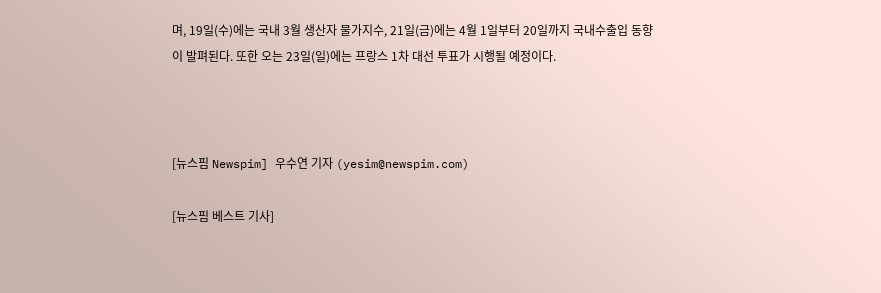며, 19일(수)에는 국내 3월 생산자 물가지수, 21일(금)에는 4월 1일부터 20일까지 국내수출입 동향이 발펴된다. 또한 오는 23일(일)에는 프랑스 1차 대선 투표가 시행될 예정이다.



[뉴스핌 Newspim] 우수연 기자 (yesim@newspim.com)

[뉴스핌 베스트 기사]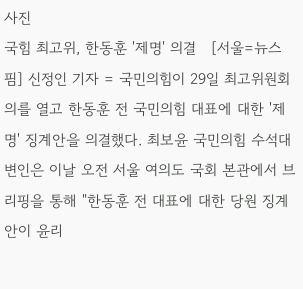사진
국힘 최고위, 한동훈 '제명' 의결   [서울=뉴스핌] 신정인 기자 = 국민의힘이 29일 최고위원회의를 열고 한동훈 전 국민의힘 대표에 대한 '제명' 징계안을 의결했다. 최보윤 국민의힘 수석대변인은 이날 오전 서울 여의도 국회 본관에서 브리핑을 통해 "한동훈 전 대표에 대한 당원 징계안이 윤리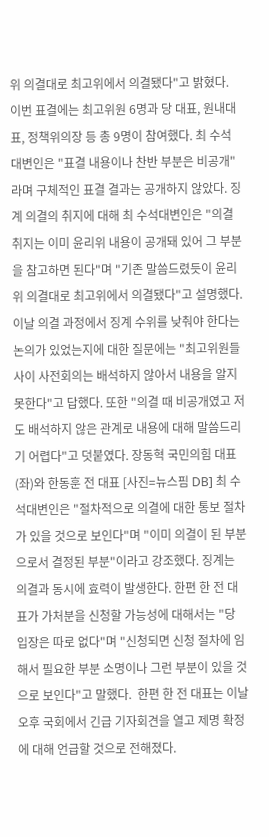위 의결대로 최고위에서 의결됐다"고 밝혔다. 이번 표결에는 최고위원 6명과 당 대표, 원내대표, 정책위의장 등 총 9명이 참여했다. 최 수석대변인은 "표결 내용이나 찬반 부분은 비공개"라며 구체적인 표결 결과는 공개하지 않았다. 징계 의결의 취지에 대해 최 수석대변인은 "의결 취지는 이미 윤리위 내용이 공개돼 있어 그 부분을 참고하면 된다"며 "기존 말씀드렸듯이 윤리위 의결대로 최고위에서 의결됐다"고 설명했다. 이날 의결 과정에서 징계 수위를 낮춰야 한다는 논의가 있었는지에 대한 질문에는 "최고위원들 사이 사전회의는 배석하지 않아서 내용을 알지 못한다"고 답했다. 또한 "의결 때 비공개였고 저도 배석하지 않은 관계로 내용에 대해 말씀드리기 어렵다"고 덧붙였다. 장동혁 국민의힘 대표(좌)와 한동훈 전 대표 [사진=뉴스핌 DB] 최 수석대변인은 "절차적으로 의결에 대한 통보 절차가 있을 것으로 보인다"며 "이미 의결이 된 부분으로서 결정된 부분"이라고 강조했다. 징계는 의결과 동시에 효력이 발생한다. 한편 한 전 대표가 가처분을 신청할 가능성에 대해서는 "당 입장은 따로 없다"며 "신청되면 신청 절차에 임해서 필요한 부분 소명이나 그런 부분이 있을 것으로 보인다"고 말했다.  한편 한 전 대표는 이날 오후 국회에서 긴급 기자회견을 열고 제명 확정에 대해 언급할 것으로 전해졌다.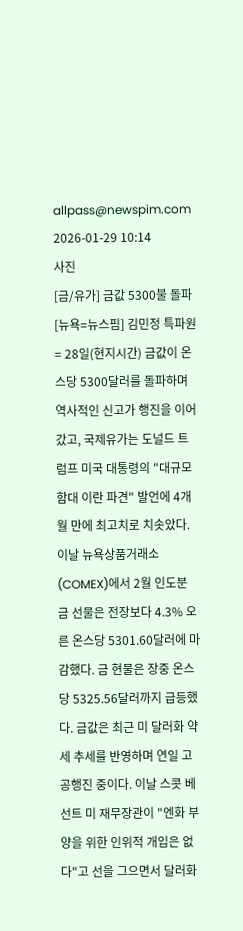allpass@newspim.com 2026-01-29 10:14
사진
[금/유가] 금값 5300불 돌파 [뉴욕=뉴스핌] 김민정 특파원 = 28일(현지시간) 금값이 온스당 5300달러를 돌파하며 역사적인 신고가 행진을 이어갔고, 국제유가는 도널드 트럼프 미국 대통령의 "대규모 함대 이란 파견" 발언에 4개월 만에 최고치로 치솟았다. 이날 뉴욕상품거래소(COMEX)에서 2월 인도분 금 선물은 전장보다 4.3% 오른 온스당 5301.60달러에 마감했다. 금 현물은 장중 온스당 5325.56달러까지 급등했다. 금값은 최근 미 달러화 약세 추세를 반영하며 연일 고공행진 중이다. 이날 스콧 베선트 미 재무장관이 "엔화 부양을 위한 인위적 개입은 없다"고 선을 그으면서 달러화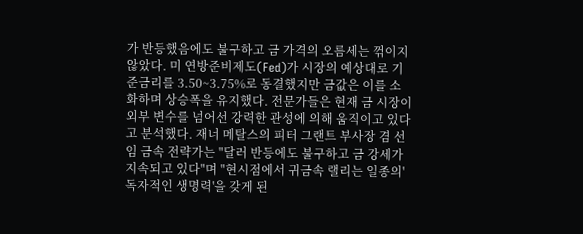가 반등했음에도 불구하고 금 가격의 오름세는 꺾이지 않았다. 미 연방준비제도(Fed)가 시장의 예상대로 기준금리를 3.50~3.75%로 동결했지만 금값은 이를 소화하며 상승폭을 유지했다. 전문가들은 현재 금 시장이 외부 변수를 넘어선 강력한 관성에 의해 움직이고 있다고 분석했다. 재너 메탈스의 피터 그랜트 부사장 겸 선임 금속 전략가는 "달러 반등에도 불구하고 금 강세가 지속되고 있다"며 "현시점에서 귀금속 랠리는 일종의'독자적인 생명력'을 갖게 된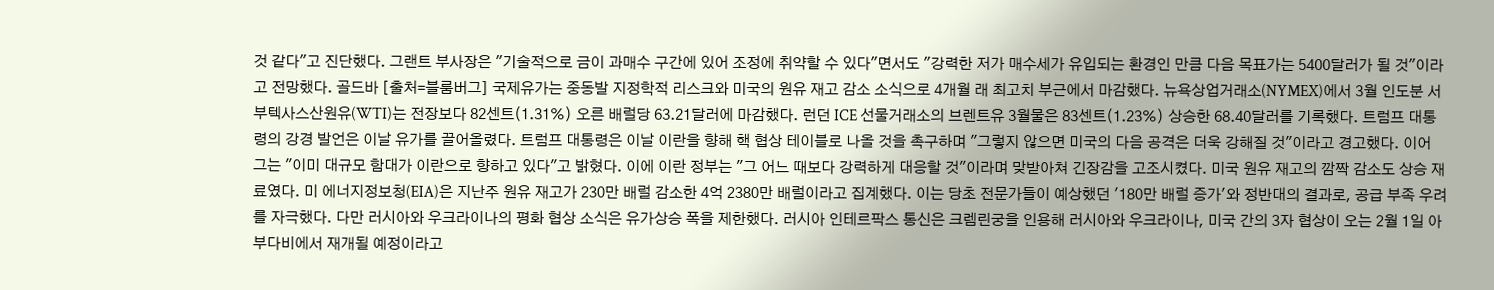것 같다"고 진단했다. 그랜트 부사장은 "기술적으로 금이 과매수 구간에 있어 조정에 취약할 수 있다"면서도 "강력한 저가 매수세가 유입되는 환경인 만큼 다음 목표가는 5400달러가 될 것"이라고 전망했다. 골드바 [출처=블룸버그] 국제유가는 중동발 지정학적 리스크와 미국의 원유 재고 감소 소식으로 4개월 래 최고치 부근에서 마감했다. 뉴욕상업거래소(NYMEX)에서 3월 인도분 서부텍사스산원유(WTI)는 전장보다 82센트(1.31%) 오른 배럴당 63.21달러에 마감했다. 런던 ICE 선물거래소의 브렌트유 3월물은 83센트(1.23%) 상승한 68.40달러를 기록했다. 트럼프 대통령의 강경 발언은 이날 유가를 끌어올렸다. 트럼프 대통령은 이날 이란을 향해 핵 협상 테이블로 나올 것을 촉구하며 "그렇지 않으면 미국의 다음 공격은 더욱 강해질 것"이라고 경고했다. 이어 그는 "이미 대규모 함대가 이란으로 향하고 있다"고 밝혔다. 이에 이란 정부는 "그 어느 때보다 강력하게 대응할 것"이라며 맞받아쳐 긴장감을 고조시켰다. 미국 원유 재고의 깜짝 감소도 상승 재료였다. 미 에너지정보청(EIA)은 지난주 원유 재고가 230만 배럴 감소한 4억 2380만 배럴이라고 집계했다. 이는 당초 전문가들이 예상했던 '180만 배럴 증가'와 정반대의 결과로, 공급 부족 우려를 자극했다. 다만 러시아와 우크라이나의 평화 협상 소식은 유가상승 폭을 제한했다. 러시아 인테르팍스 통신은 크렘린궁을 인용해 러시아와 우크라이나, 미국 간의 3자 협상이 오는 2월 1일 아부다비에서 재개될 예정이라고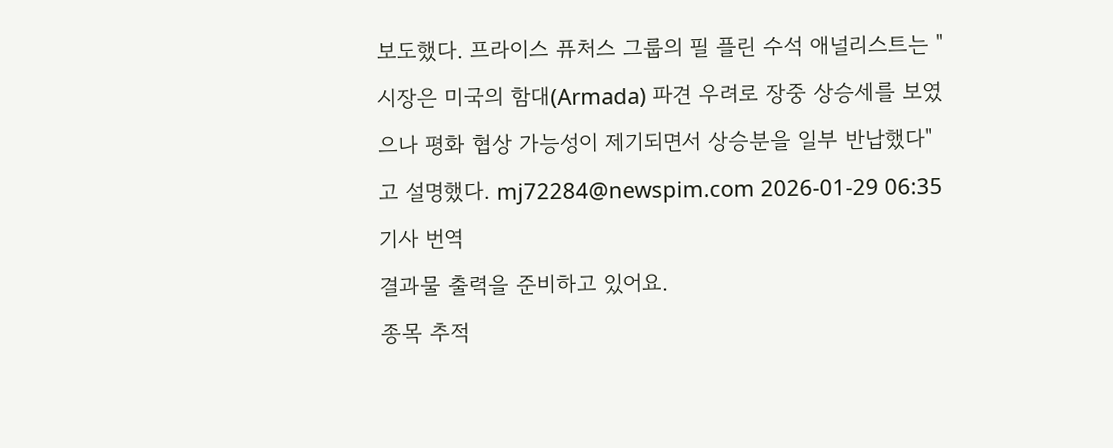보도했다. 프라이스 퓨처스 그룹의 필 플린 수석 애널리스트는 "시장은 미국의 함대(Armada) 파견 우려로 장중 상승세를 보였으나 평화 협상 가능성이 제기되면서 상승분을 일부 반납했다"고 설명했다. mj72284@newspim.com 2026-01-29 06:35
기사 번역
결과물 출력을 준비하고 있어요.
종목 추적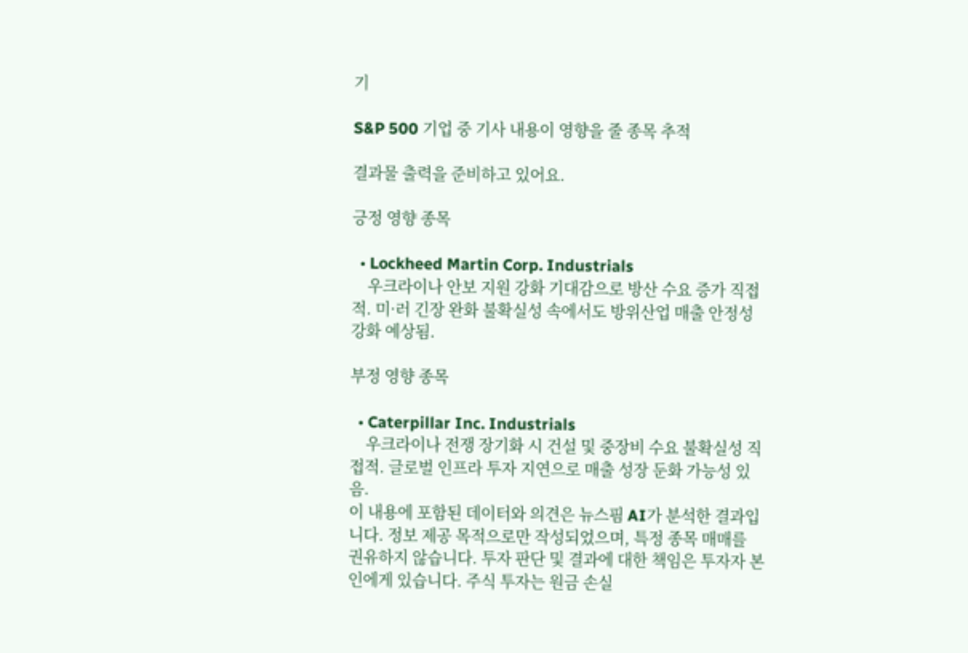기

S&P 500 기업 중 기사 내용이 영향을 줄 종목 추적

결과물 출력을 준비하고 있어요.

긍정 영향 종목

  • Lockheed Martin Corp. Industrials
    우크라이나 안보 지원 강화 기대감으로 방산 수요 증가 직접적. 미·러 긴장 완화 불확실성 속에서도 방위산업 매출 안정성 강화 예상됨.

부정 영향 종목

  • Caterpillar Inc. Industrials
    우크라이나 전쟁 장기화 시 건설 및 중장비 수요 불확실성 직접적. 글로벌 인프라 투자 지연으로 매출 성장 둔화 가능성 있음.
이 내용에 포함된 데이터와 의견은 뉴스핌 AI가 분석한 결과입니다. 정보 제공 목적으로만 작성되었으며, 특정 종목 매매를 권유하지 않습니다. 투자 판단 및 결과에 대한 책임은 투자자 본인에게 있습니다. 주식 투자는 원금 손실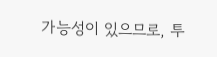가능성이 있으므로, 투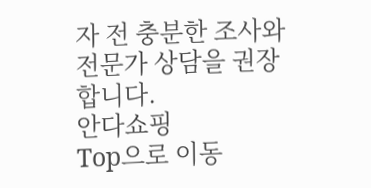자 전 충분한 조사와 전문가 상담을 권장합니다.
안다쇼핑
Top으로 이동